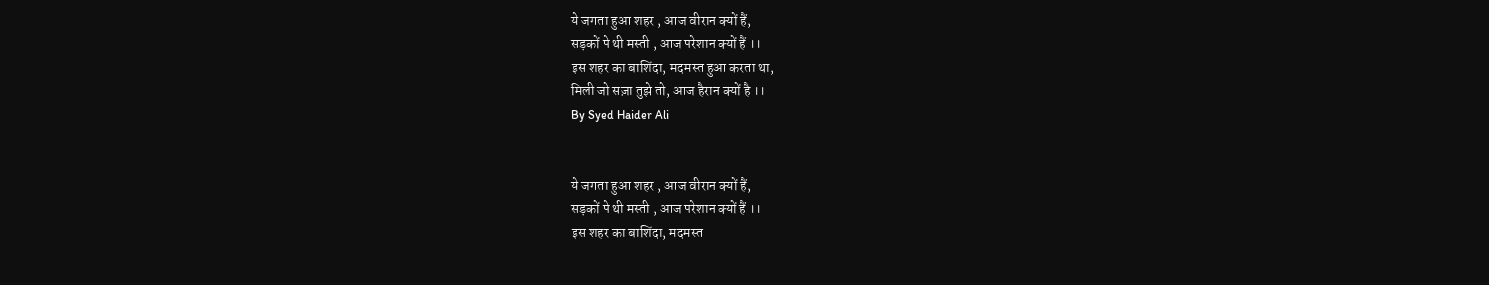ये जगता हुआ शहर , आज वीरान क्यों हैं,
सड़कों पे थी मस्ती , आज परेशान क्यों हैं ।।
इस शहर का बाशिंदा, मदमस्त हुआ करता था,
मिली जो सज़ा तुझे तो, आज हैरान क्यों है ।।
By Syed Haider Ali


ये जगता हुआ शहर , आज वीरान क्यों हैं,
सड़कों पे थी मस्ती , आज परेशान क्यों हैं ।।
इस शहर का बाशिंदा, मदमस्त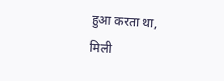हुआ करता था,
मिली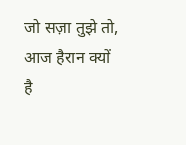जो सज़ा तुझे तो, आज हैरान क्यों है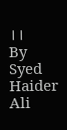।।
By Syed Haider Ali